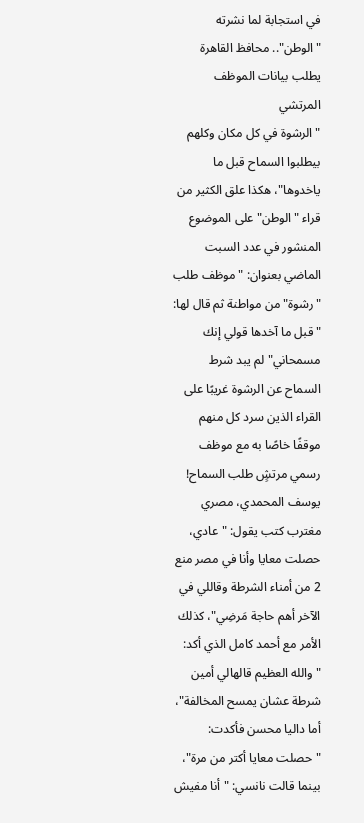في استجابة لما نشرته "الوطن".. محافظ القاهرة يطلب بيانات الموظف المرتشي
" الرشوة في كل مكان وكلهم بيطلبوا السماح قبل ما ياخدوها"، هكذا علق الكثير من قراء "الوطن" على الموضوع المنشور في عدد السبت الماضي بعنوان: "موظف طلب "رشوة" من مواطنة ثم قال لها: "قبل ما آخدها قولي إنك مسمحاني" لم يبد شرط السماح عن الرشوة غريبًا على القراء الذين سرد كل منهم موقفًا خاصًا به مع موظف رسمي مرتشٍ طلب السماح!
يوسف المحمدي، مصري مغترب كتب يقول: "عادي، حصلت معايا وأنا في مصر منع 2 من أمناء الشرطة وقاللي في الآخر أهم حاجة مَرضِي"، كذلك الأمر مع أحمد كامل الذي أكد: "والله العظيم قالهالي أمين شرطة عشان يمسح المخالفة"، أما داليا محسن فأكدت: "حصلت معايا أكتر من مرة"، بينما قالت نانسي: "أنا مفيش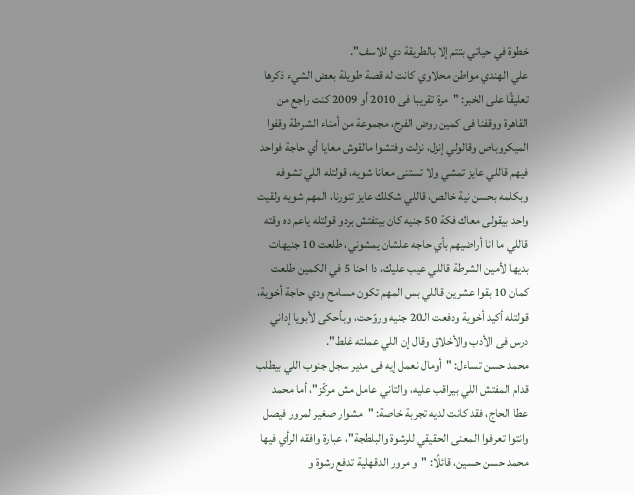خطوة في حياتي بتتم إلا بالطريقة دي للاسف".
علي الهندي مواطن محلاوي كانت له قصة طويلة بعض الشيء ذكرها تعليقًا على الخبر: "مرة تقريبا فى 2010 أو 2009 كنت راجع من القاهرة ووقفنا فى كمين روض الفرج، مجموعة من أمناء الشرطة وقفوا الميكروباص وقالولي إنزل، نزلت وفتشوا مالقوش معايا أي حاجة فواحد فيهم قاللي عايز تمشي ولا تستنى معانا شويه، قولتله اللي تشوفه وبكلمه بحسن نية خالص، قاللي شكلك عايز تنورنا، المهم شويه ولقيت واحد بيقولى معاك فكة 50 جنيه كان بيتفتش بردو قولتله ياعم ده وقته قاللي ما انا أراضيهم بأي حاجه علشان يمشوني، طلعت 10 جنيهات بديها لأمين الشرطة قاللي عيب عليك، دا احنا 5 في الكمين طلعت كمان 10 بقوا عشرين قاللي بس المهم تكون مسامح ودي حاجة أخوية، قولتله أكيد أخوية ودفعت الـ20 جنيه وروّحت، وبأحكى لأبويا إداني درس فى الأدب والأخلاق وقال إن اللي عملته غلط".
محمد حسن تساءل: "أومال نعمل إيه فى مدير سجل جنوب اللي بيطلب قدام المفتش اللي بيراقب عليه، والتاني عامل مش مركّز"، أما محمد عطا الحاج، فقد كانت لديه تجربة خاصة: "مشوار صغير لمرور فيصل وانتوا تعرفوا المعنى الحقيقي للرشوة والبلطجة"، عبارة وافقه الرأي فيها محمد حسن حسين، قائلًا: "و مرور الدقهلية تدفع رشوة و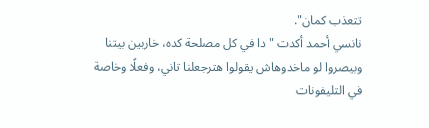تتعذب كمان".
نانسي أحمد أكدت "دا في كل مصلحة كده، خاربين بيتنا وبيصروا لو ماخدوهاش يقولوا هترجعلنا تاني، وفعلًا وخاصة في التليفونات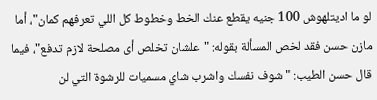لو ما اديتلهوش 100 جنيه يقطع عنك الخط وخطوط كل اللي تعرفهم كمان"، أما مازن حسن فقد لخص المسألة بقوله: "علشان تخلص أى مصلحة لازم تدفع"، فيما قال حسن الطيب: "شوف نفسك واشرب شاي مسميات للرشوة التي لن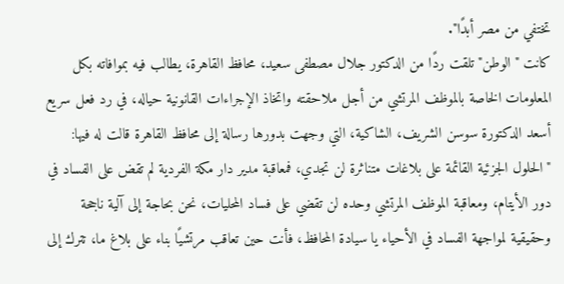تختفي من مصر أبدًا".
كانت "الوطن" تلقت ردًا من الدكتور جلال مصطفى سعيد، محافظ القاهرة، يطالب فيه بموافاته بكل المعلومات الخاصة بالموظف المرتشي من أجل ملاحقته واتخاذ الإجراءات القانونية حياله، في رد فعل سريع أسعد الدكتورة سوسن الشريف، الشاكية، التي وجهت بدورها رسالة إلى محافظ القاهرة قالت له فيها: "الحلول الجزئية القائمة على بلاغات متناثرة لن تجدي، فمعاقبة مدير دار مكة الفردية لم تقض على الفساد في دور الأيتام، ومعاقبة الموظف المرتشي وحده لن تقضي على فساد المحليات، نحن بحاجة إلى آلية ناجحة وحقيقية لمواجهة الفساد في الأحياء يا سيادة المحافظ، فأنت حين تعاقب مرتشيًا بناء على بلاغ ما، تترك إلى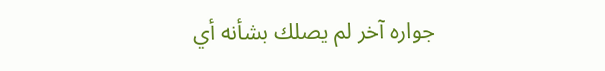جواره آخر لم يصلك بشأنه أي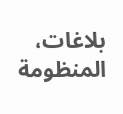بلاغات، المنظومة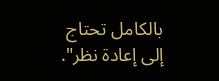بالكامل تحتاج إلى إعادة نظر".